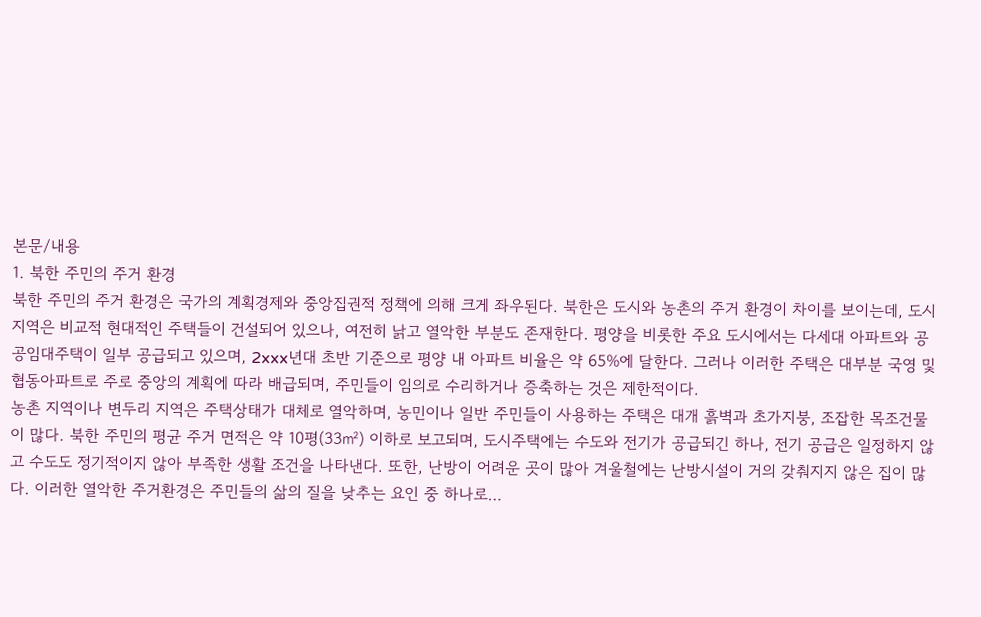본문/내용
1. 북한 주민의 주거 환경
북한 주민의 주거 환경은 국가의 계획경제와 중앙집권적 정책에 의해 크게 좌우된다. 북한은 도시와 농촌의 주거 환경이 차이를 보이는데, 도시 지역은 비교적 현대적인 주택들이 건설되어 있으나, 여전히 낡고 열악한 부분도 존재한다. 평양을 비롯한 주요 도시에서는 다세대 아파트와 공공임대주택이 일부 공급되고 있으며, 2xxx년대 초반 기준으로 평양 내 아파트 비율은 약 65%에 달한다. 그러나 이러한 주택은 대부분 국영 및 협동아파트로 주로 중앙의 계획에 따라 배급되며, 주민들이 임의로 수리하거나 증축하는 것은 제한적이다.
농촌 지역이나 변두리 지역은 주택상태가 대체로 열악하며, 농민이나 일반 주민들이 사용하는 주택은 대개 흙벽과 초가지붕, 조잡한 목조건물이 많다. 북한 주민의 평균 주거 면적은 약 10평(33㎡) 이하로 보고되며, 도시주택에는 수도와 전기가 공급되긴 하나, 전기 공급은 일정하지 않고 수도도 정기적이지 않아 부족한 생활 조건을 나타낸다. 또한, 난방이 어려운 곳이 많아 겨울철에는 난방시설이 거의 갖춰지지 않은 집이 많다. 이러한 열악한 주거환경은 주민들의 삶의 질을 낮추는 요인 중 하나로…